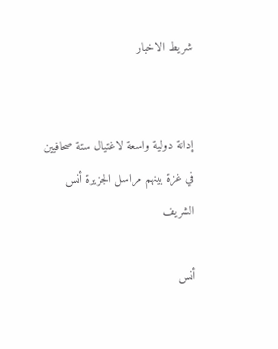شريط الاخبار


إدانة دولية واسعة لاغتيال ستة صحافيين في غزة بينهم مراسل الجزيرة أنس الشريف

أنس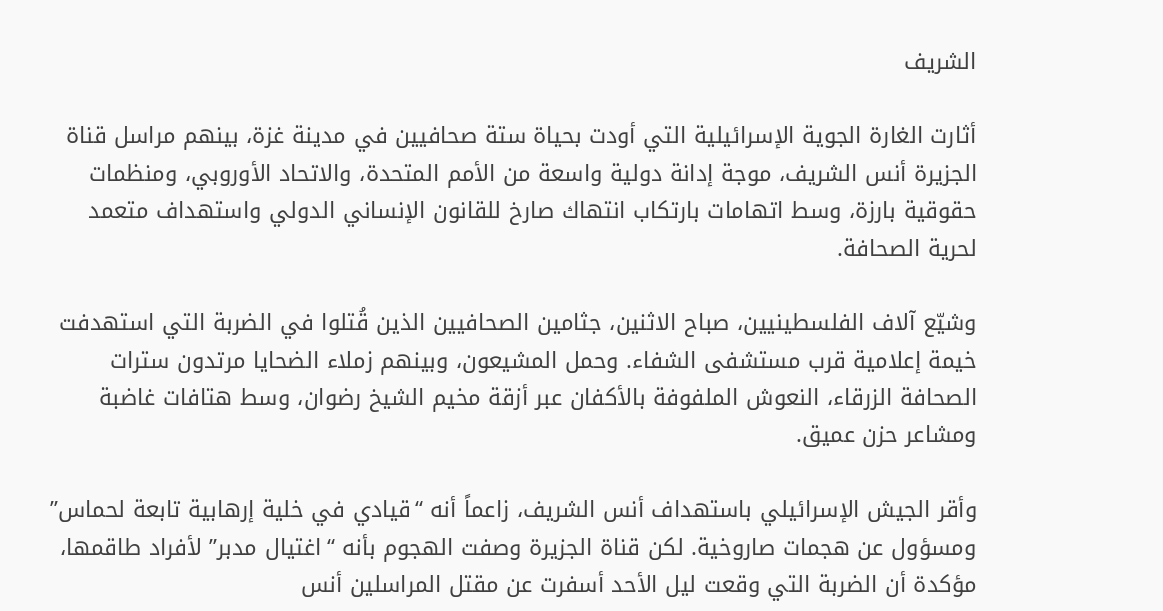الشريف

أثارت الغارة الجوية الإسرائيلية التي أودت بحياة ستة صحافيين في مدينة غزة، بينهم مراسل قناة الجزيرة أنس الشريف، موجة إدانة دولية واسعة من الأمم المتحدة، والاتحاد الأوروبي، ومنظمات حقوقية بارزة، وسط اتهامات بارتكاب انتهاك صارخ للقانون الإنساني الدولي واستهداف متعمد لحرية الصحافة.

وشيّع آلاف الفلسطينيين، صباح الاثنين، جثامين الصحافيين الذين قُتلوا في الضربة التي استهدفت خيمة إعلامية قرب مستشفى الشفاء. وحمل المشيعون، وبينهم زملاء الضحايا مرتدون سترات الصحافة الزرقاء، النعوش الملفوفة بالأكفان عبر أزقة مخيم الشيخ رضوان، وسط هتافات غاضبة ومشاعر حزن عميق.

وأقر الجيش الإسرائيلي باستهداف أنس الشريف، زاعماً أنه “قيادي في خلية إرهابية تابعة لحماس” ومسؤول عن هجمات صاروخية. لكن قناة الجزيرة وصفت الهجوم بأنه “اغتيال مدبر” لأفراد طاقمها، مؤكدة أن الضربة التي وقعت ليل الأحد أسفرت عن مقتل المراسلين أنس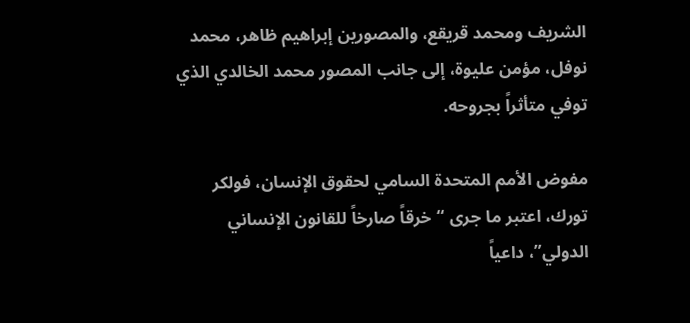الشريف ومحمد قريقع، والمصورين إبراهيم ظاهر، محمد نوفل، مؤمن عليوة، إلى جانب المصور محمد الخالدي الذي توفي متأثراً بجروحه.

مفوض الأمم المتحدة السامي لحقوق الإنسان، فولكر تورك، اعتبر ما جرى “خرقاً صارخاً للقانون الإنساني الدولي”، داعياً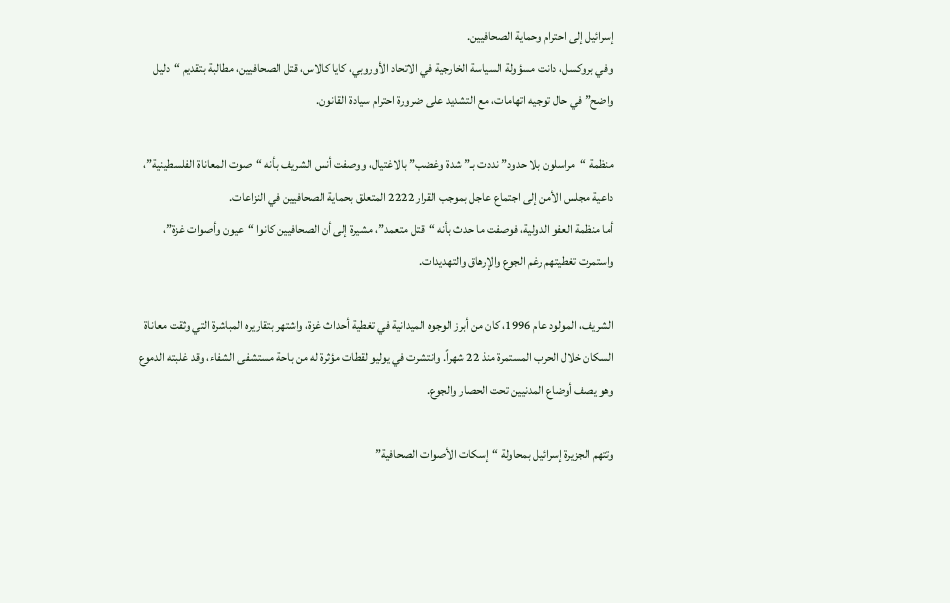إسرائيل إلى احترام وحماية الصحافيين.
وفي بروكسل، دانت مسؤولة السياسة الخارجية في الاتحاد الأوروبي، كايا كالاس، قتل الصحافيين، مطالبة بتقديم “دليل واضح” في حال توجيه اتهامات، مع التشديد على ضرورة احترام سيادة القانون.

منظمة “مراسلون بلا حدود” نددت بـ”شدة وغضب” بالاغتيال، ووصفت أنس الشريف بأنه “صوت المعاناة الفلسطينية”، داعية مجلس الأمن إلى اجتماع عاجل بموجب القرار 2222 المتعلق بحماية الصحافيين في النزاعات.
أما منظمة العفو الدولية، فوصفت ما حدث بأنه “قتل متعمد”، مشيرة إلى أن الصحافيين كانوا “عيون وأصوات غزة”، واستمرت تغطيتهم رغم الجوع والإرهاق والتهديدات.

الشريف، المولود عام 1996، كان من أبرز الوجوه الميدانية في تغطية أحداث غزة، واشتهر بتقاريره المباشرة التي وثقت معاناة السكان خلال الحرب المستمرة منذ 22 شهراً. وانتشرت في يوليو لقطات مؤثرة له من باحة مستشفى الشفاء، وقد غلبته الدموع وهو يصف أوضاع المدنيين تحت الحصار والجوع.

وتتهم الجزيرة إسرائيل بمحاولة “إسكات الأصوات الصحافية”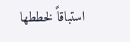استباقاً لخططها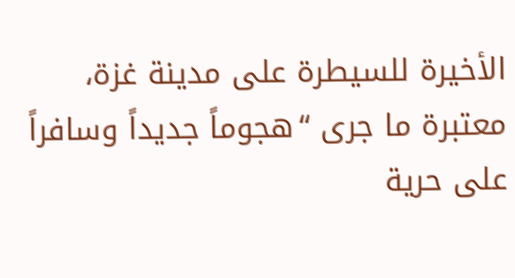الأخيرة للسيطرة على مدينة غزة، معتبرة ما جرى “هجوماً جديداً وسافراً على حرية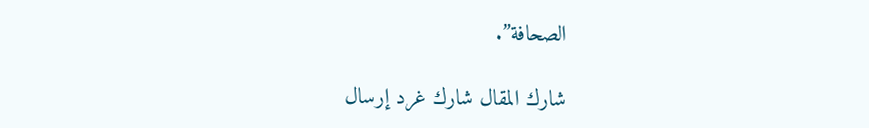الصحافة”.

شارك المقال شارك غرد إرسال